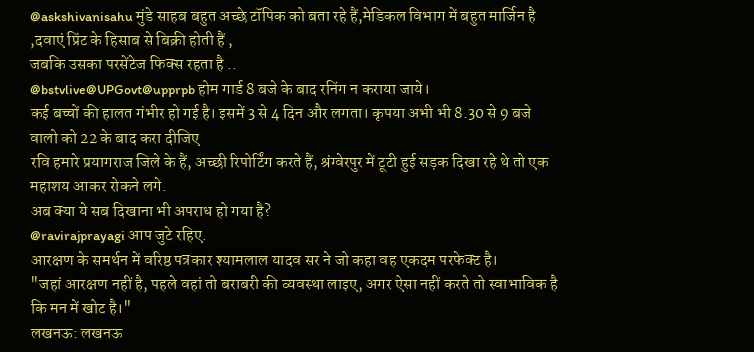@askshivanisahu मुंडे साहब बहुत अच्छे टॉपिक को बता रहे हैं,मेडिकल विभाग में बहुत मार्जिन है ,दवाएं प्रिंट के हिसाब से बिक्री होती हैं ,
जबकि उसका परसेंटेज फिक्स रहता है ..
@bstvlive@UPGovt@upprpb होम गार्ड 8 बजे के बाद रनिंग न कराया जाये।
कई बच्चों की हालत गंभीर हो गई है। इसमें 3 से 4 दिन और लगता। कृपया अभी भी 8.30 से 9 बजे वालो को 22 के बाद करा दीजिए
रवि हमारे प्रयागराज जिले के हैं, अच्छी रिपोर्टिंग करते हैं, श्रंग्वेरपुर में टूटी हुई सड़क दिखा रहे थे तो एक महाशय आकर रोकने लगे.
अब क्या ये सब दिखाना भी अपराध हो गया है?
@ravirajprayagi आप जुटे रहिए.
आरक्षण के समर्थन में वरिष्ठ पत्रकार श्यामलाल यादव सर ने जो कहा वह एकदम परफेक्ट है।
"जहां आरक्षण नहीं है, पहले वहां तो बराबरी की व्यवस्था लाइए, अगर ऐसा नहीं करते तो स्वाभाविक है कि मन में खोट है।"
लखनऊ: लखनऊ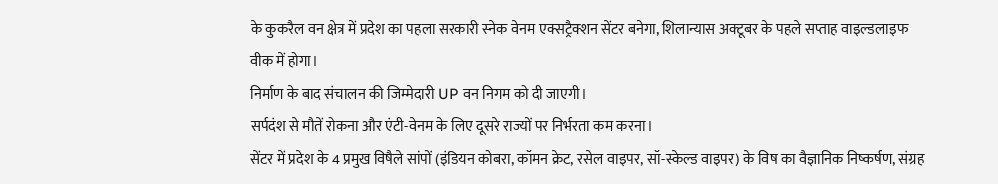के कुकरैल वन क्षेत्र में प्रदेश का पहला सरकारी स्नेक वेनम एक्सट्रैक्शन सेंटर बनेगा, शिलान्यास अक्टूबर के पहले सप्ताह वाइल्डलाइफ वीक में होगा।
निर्माण के बाद संचालन की जिम्मेदारी UP वन निगम को दी जाएगी।
सर्पदंश से मौतें रोकना और एंटी-वेनम के लिए दूसरे राज्यों पर निर्भरता कम करना।
सेंटर में प्रदेश के 4 प्रमुख विषैले सांपों (इंडियन कोबरा, कॉमन क्रेट, रसेल वाइपर, सॉ-स्केल्ड वाइपर) के विष का वैज्ञानिक निष्कर्षण, संग्रह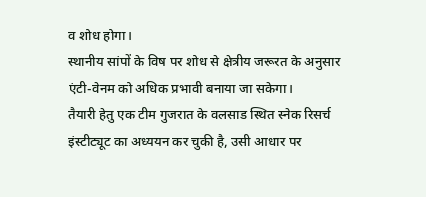व शोध होगा।
स्थानीय सांपों के विष पर शोध से क्षेत्रीय जरूरत के अनुसार एंटी-वेनम को अधिक प्रभावी बनाया जा सकेगा।
तैयारी हेतु एक टीम गुजरात के वलसाड स्थित स्नेक रिसर्च इंस्टीट्यूट का अध्ययन कर चुकी है, उसी आधार पर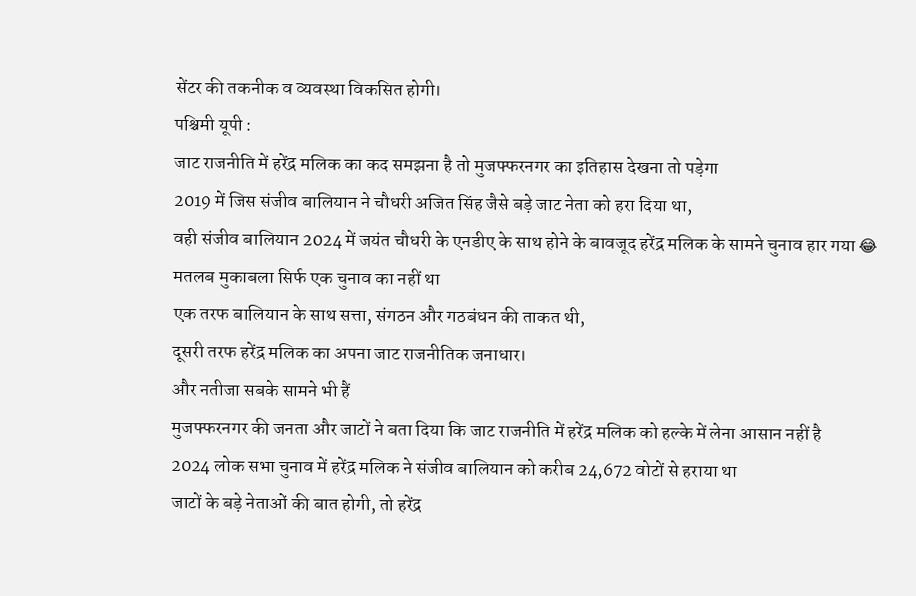सेंटर की तकनीक व व्यवस्था विकसित होगी।
पश्चिमी यूपी :
जाट राजनीति में हरेंद्र मलिक का कद समझना है तो मुजफ्फरनगर का इतिहास देखना तो पड़ेगा
2019 में जिस संजीव बालियान ने चौधरी अजित सिंह जैसे बड़े जाट नेता को हरा दिया था,
वही संजीव बालियान 2024 में जयंत चौधरी के एनडीए के साथ होने के बावजूद हरेंद्र मलिक के सामने चुनाव हार गया 😂
मतलब मुकाबला सिर्फ एक चुनाव का नहीं था
एक तरफ बालियान के साथ सत्ता, संगठन और गठबंधन की ताकत थी,
दूसरी तरफ हरेंद्र मलिक का अपना जाट राजनीतिक जनाधार।
और नतीजा सबके सामने भी हैं
मुजफ्फरनगर की जनता और जाटों ने बता दिया कि जाट राजनीति में हरेंद्र मलिक को हल्के में लेना आसान नहीं है
2024 लोक सभा चुनाव में हरेंद्र मलिक ने संजीव बालियान को करीब 24,672 वोटों से हराया था
जाटों के बड़े नेताओं की बात होगी, तो हरेंद्र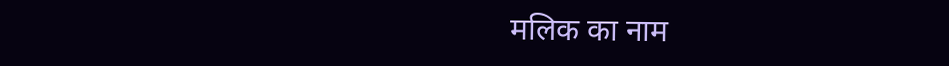मलिक का नाम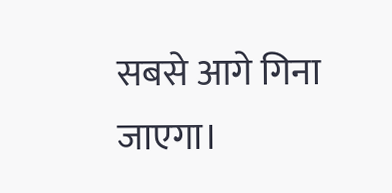सबसे आगे गिना जाएगा।